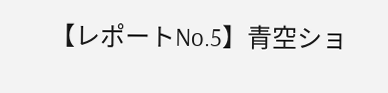【レポートNo.5】青空ショ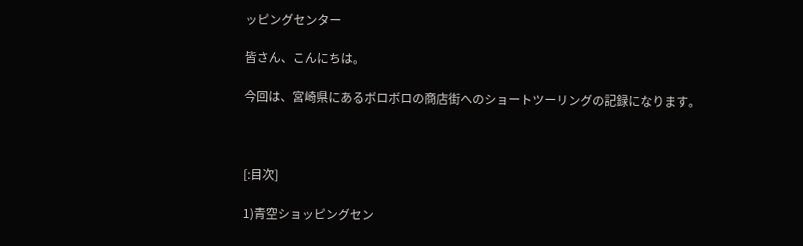ッピングセンター

皆さん、こんにちは。

今回は、宮崎県にあるボロボロの商店街へのショートツーリングの記録になります。



[:目次]

1)青空ショッピングセン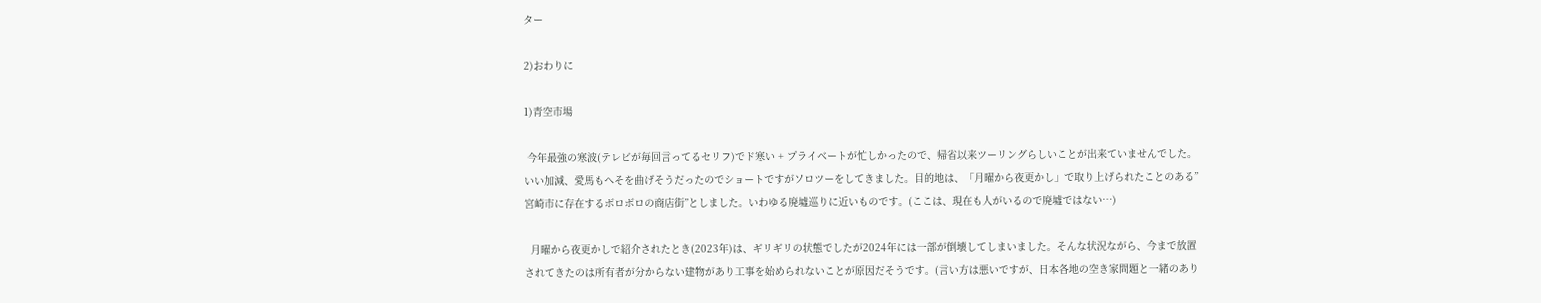ター

2)おわりに

1)青空市場

 今年最強の寒波(テレビが毎回言ってるセリフ)でド寒い + プライベートが忙しかったので、帰省以来ツーリングらしいことが出来ていませんでした。いい加減、愛馬もへそを曲げそうだったのでショートですがソロツーをしてきました。目的地は、「月曜から夜更かし」で取り上げられたことのある”宮崎市に存在するボロボロの商店街”としました。いわゆる廃墟巡りに近いものです。(ここは、現在も人がいるので廃墟ではない…)

  月曜から夜更かしで紹介されたとき(2023年)は、ギリギリの状態でしたが2024年には一部が倒壊してしまいました。そんな状況ながら、今まで放置されてきたのは所有者が分からない建物があり工事を始められないことが原因だそうです。(言い方は悪いですが、日本各地の空き家問題と一緒のあり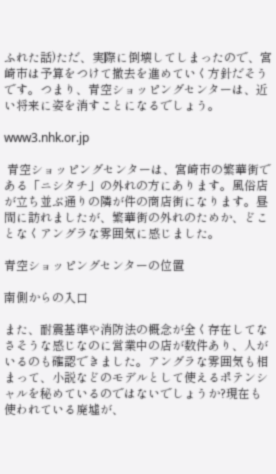ふれた話)ただ、実際に倒壊してしまったので、宮崎市は予算をつけて撤去を進めていく方針だそうです。つまり、青空ショッピングセンターは、近い将来に姿を消すことになるでしょう。

www3.nhk.or.jp

 青空ショッピングセンターは、宮崎市の繁華街である「ニシタチ」の外れの方にあります。風俗店が立ち並ぶ通りの隣が件の商店街になります。昼間に訪れましたが、繁華街の外れのためか、どことなくアングラな雰囲気に感じました。

青空ショッピングセンターの位置

南側からの入口

また、耐震基準や消防法の概念が全く存在してなさそうな感じなのに営業中の店が数件あり、人がいるのも確認できました。アングラな雰囲気も相まって、小説などのモデルとして使えるポテンシャルを秘めているのではないでしょうか?現在も使われている廃墟が、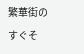繁華街のすぐそ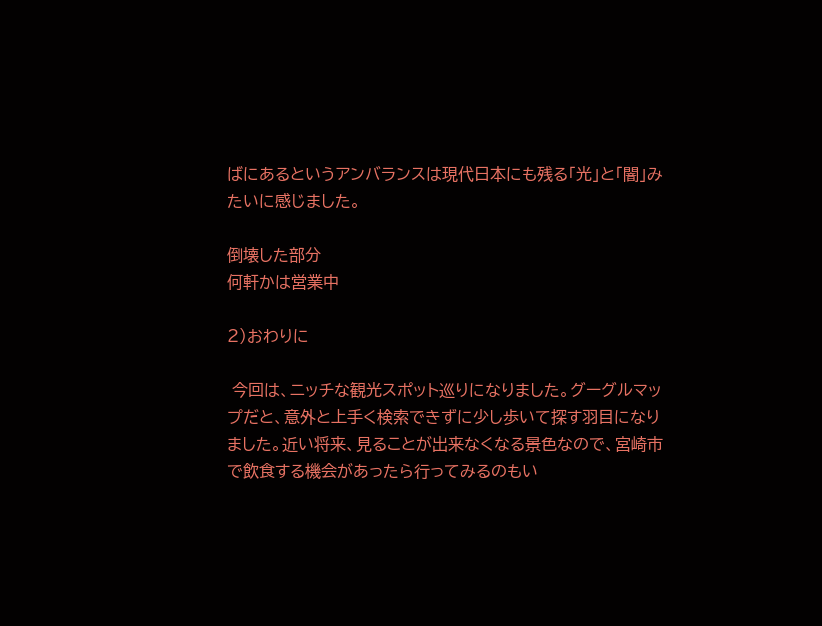ばにあるというアンバランスは現代日本にも残る「光」と「闇」みたいに感じました。

倒壊した部分
何軒かは営業中

2)おわりに

 今回は、ニッチな観光スポット巡りになりました。グーグルマップだと、意外と上手く検索できずに少し歩いて探す羽目になりました。近い将来、見ることが出来なくなる景色なので、宮崎市で飲食する機会があったら行ってみるのもい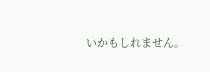いかもしれません。